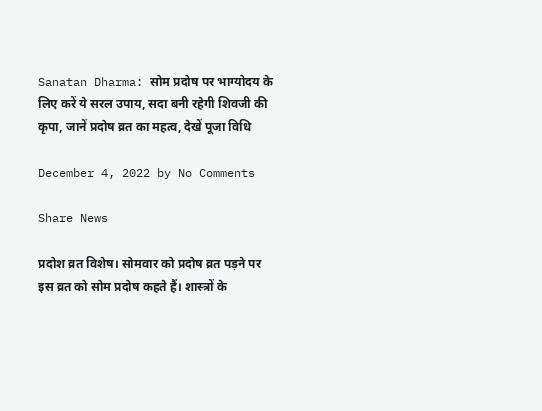Sanatan Dharma: सोम प्रदोष पर भाग्योदय के लिए करें ये सरल उपाय, सदा बनी रहेगी शिवजी की कृपा, जानें प्रदोष व्रत का महत्व, देखें पूजा विधि

December 4, 2022 by No Comments

Share News

प्रदोश व्रत विशेष। सोमवार को प्रदोष व्रत पड़ने पर इस व्रत को सोम प्रदोष कहते हैं। शास्त्रों के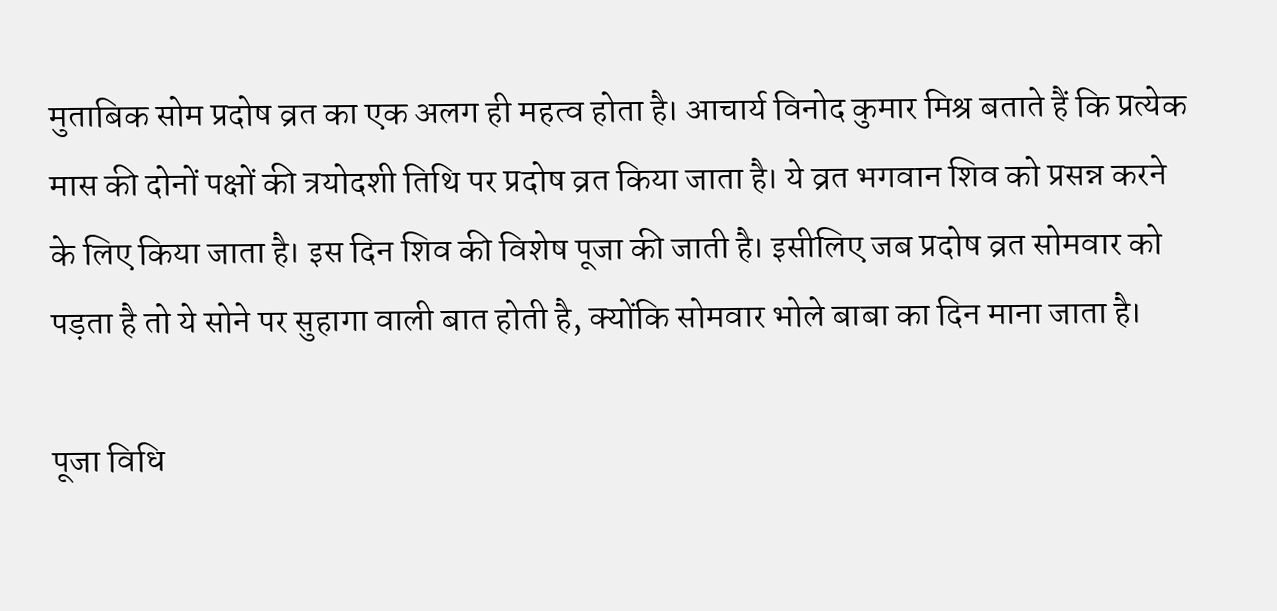मुताबिक सोम प्रदोष व्रत का एक अलग ही महत्व होता है। आचार्य विनोद कुमार मिश्र बताते हैं कि प्रत्येक मास की दोनों पक्षों की त्रयोदशी तिथि पर प्रदोष व्रत किया जाता है। ये व्रत भगवान शिव को प्रसन्न करने के लिए किया जाता है। इस दिन शिव की विशेष पूजा की जाती है। इसीलिए जब प्रदोष व्रत सोमवार को पड़ता है तो ये सोने पर सुहागा वाली बात होती है, क्योंकि सोमवार भोले बाबा का दिन माना जाता है।

पूजा विधि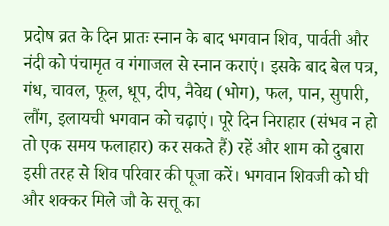प्रदोष व्रत के दिन प्रातः स्नान के बाद भगवान शिव, पार्वती और नंदी को पंचामृत व गंगाजल से स्नान कराएं। इसके बाद बेल पत्र, गंध, चावल, फूल, धूप, दीप, नैवेद्य (भोग), फल, पान, सुपारी, लौंग, इलायची भगवान को चढ़ाएं। पूरे दिन निराहार (संभव न हो तो एक समय फलाहार) कर सकते हैं) रहें और शाम को दुबारा इसी तरह से शिव परिवार की पूजा करें। भगवान शिवजी को घी और शक्कर मिले जौ के सत्तू का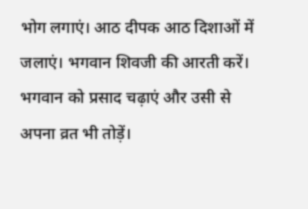भोग लगाएं। आठ दीपक आठ दिशाओं में जलाएं। भगवान शिवजी की आरती करें। भगवान को प्रसाद चढ़ाएं और उसी से अपना व्रत भी तोड़ें।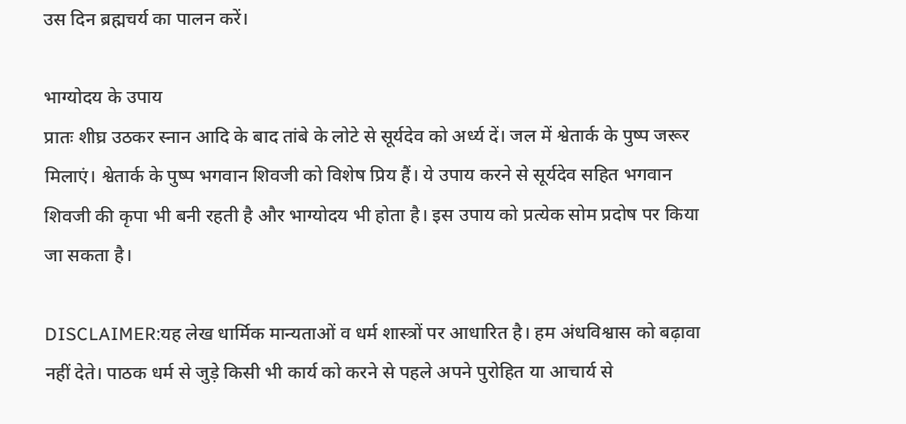उस दिन ब्रह्मचर्य का पालन करें।

भाग्योदय के उपाय
प्रातः शीघ्र उठकर स्नान आदि के बाद तांबे के लोटे से सूर्यदेव को अर्ध्य दें। जल में श्वेतार्क के पुष्प जरूर मिलाएं। श्वेतार्क के पुष्प भगवान शिवजी को विशेष प्रिय हैं। ये उपाय करने से सूर्यदेव सहित भगवान शिवजी की कृपा भी बनी रहती है और भाग्योदय भी होता है। इस उपाय को प्रत्येक सोम प्रदोष पर किया जा सकता है।

DISCLAIMER:यह लेख धार्मिक मान्यताओं व धर्म शास्त्रों पर आधारित है। हम अंधविश्वास को बढ़ावा नहीं देते। पाठक धर्म से जुड़े किसी भी कार्य को करने से पहले अपने पुरोहित या आचार्य से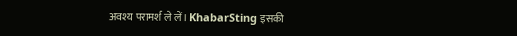अवश्य परामर्श ले लें। KhabarSting इसकी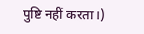पुष्टि नहीं करता।)